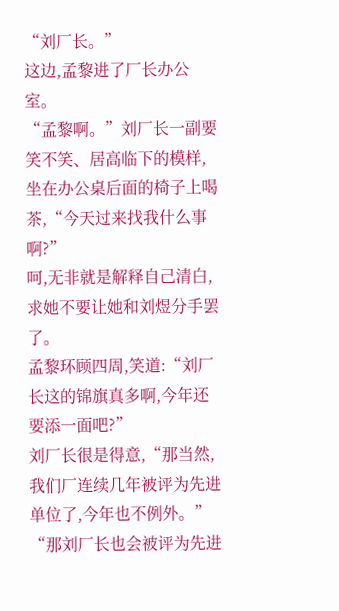“刘厂长。”
这边,孟黎进了厂长办公室。
“孟黎啊。”刘厂长一副要笑不笑、居高临下的模样,坐在办公桌后面的椅子上喝茶,“今天过来找我什么事啊?”
呵,无非就是解释自己清白,求她不要让她和刘煜分手罢了。
孟黎环顾四周,笑道:“刘厂长这的锦旗真多啊,今年还要添一面吧?”
刘厂长很是得意,“那当然,我们厂连续几年被评为先进单位了,今年也不例外。”
“那刘厂长也会被评为先进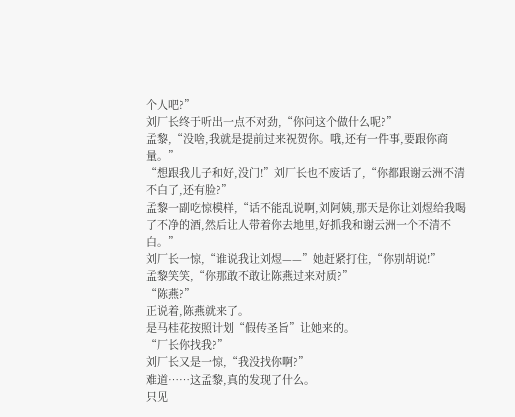个人吧?”
刘厂长终于听出一点不对劲,“你问这个做什么呢?”
孟黎,“没啥,我就是提前过来祝贺你。哦,还有一件事,要跟你商量。”
“想跟我儿子和好,没门!”刘厂长也不废话了,“你都跟谢云洲不清不白了,还有脸?”
孟黎一副吃惊模样,“话不能乱说啊,刘阿姨,那天是你让刘煜给我喝了不净的酒,然后让人带着你去地里,好抓我和谢云洲一个不清不白。”
刘厂长一惊,“谁说我让刘煜——”她赶紧打住,“你别胡说!”
孟黎笑笑,“你那敢不敢让陈燕过来对质?”
“陈燕?”
正说着,陈燕就来了。
是马桂花按照计划“假传圣旨”让她来的。
“厂长你找我?”
刘厂长又是一惊,“我没找你啊?”
难道……这孟黎,真的发现了什么。
只见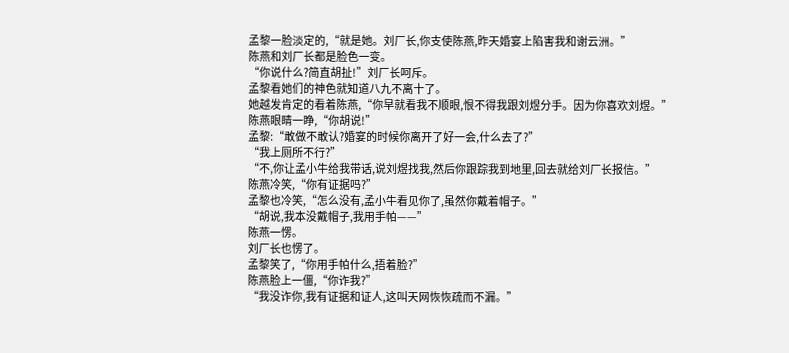孟黎一脸淡定的,“就是她。刘厂长,你支使陈燕,昨天婚宴上陷害我和谢云洲。”
陈燕和刘厂长都是脸色一变。
“你说什么?简直胡扯!”刘厂长呵斥。
孟黎看她们的神色就知道八九不离十了。
她越发肯定的看着陈燕,“你早就看我不顺眼,恨不得我跟刘煜分手。因为你喜欢刘煜。”
陈燕眼睛一睁,“你胡说!”
孟黎:“敢做不敢认?婚宴的时候你离开了好一会,什么去了?”
“我上厕所不行?”
“不,你让孟小牛给我带话,说刘煜找我,然后你跟踪我到地里,回去就给刘厂长报信。”
陈燕冷笑,“你有证据吗?”
孟黎也冷笑,“怎么没有,孟小牛看见你了,虽然你戴着帽子。”
“胡说,我本没戴帽子,我用手帕——”
陈燕一愣。
刘厂长也愣了。
孟黎笑了,“你用手帕什么,捂着脸?”
陈燕脸上一僵,“你诈我?”
“我没诈你,我有证据和证人,这叫天网恢恢疏而不漏。”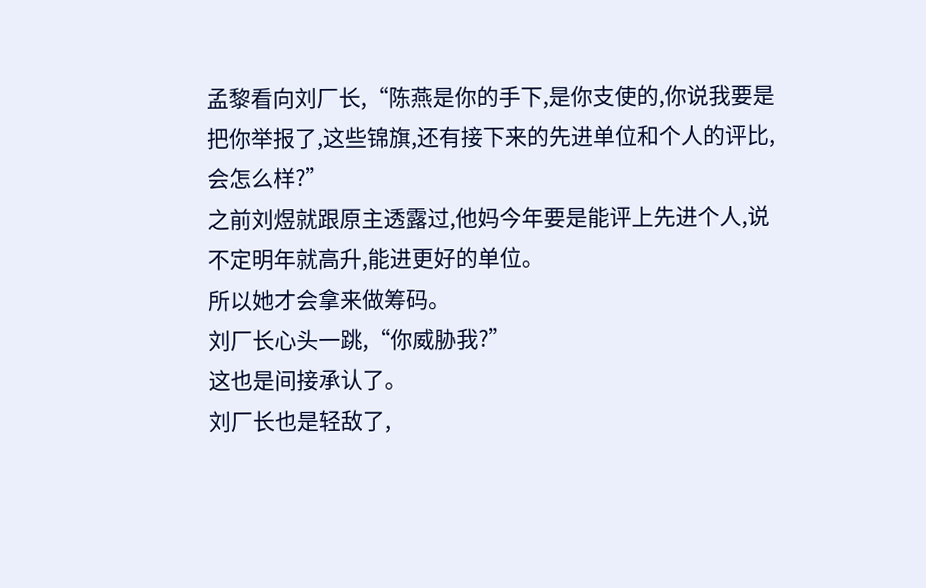孟黎看向刘厂长,“陈燕是你的手下,是你支使的,你说我要是把你举报了,这些锦旗,还有接下来的先进单位和个人的评比,会怎么样?”
之前刘煜就跟原主透露过,他妈今年要是能评上先进个人,说不定明年就高升,能进更好的单位。
所以她才会拿来做筹码。
刘厂长心头一跳,“你威胁我?”
这也是间接承认了。
刘厂长也是轻敌了,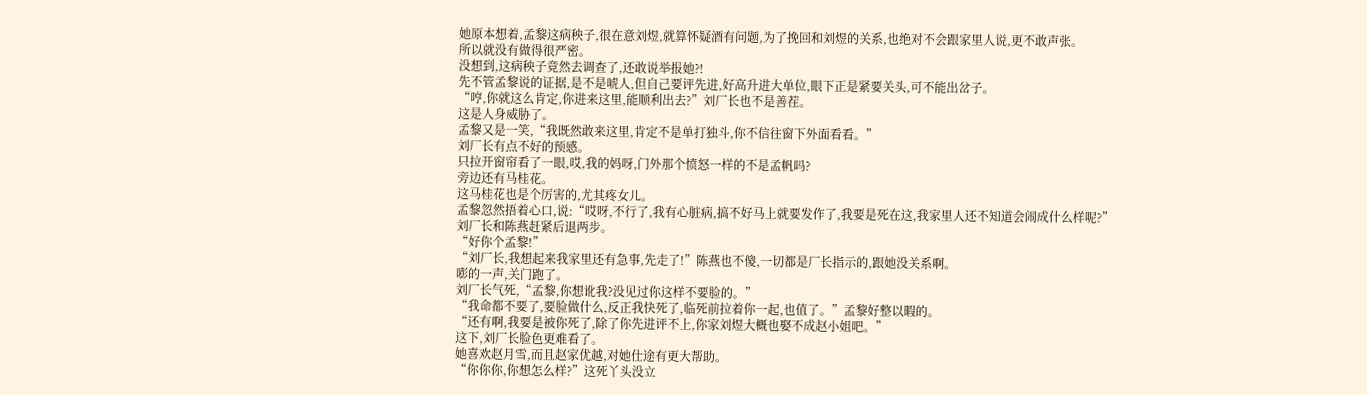她原本想着,孟黎这病秧子,很在意刘煜,就算怀疑酒有问题,为了挽回和刘煜的关系,也绝对不会跟家里人说,更不敢声张。
所以就没有做得很严密。
没想到,这病秧子竟然去调查了,还敢说举报她?!
先不管孟黎说的证据,是不是唬人,但自己要评先进,好高升进大单位,眼下正是紧要关头,可不能出岔子。
“哼,你就这么肯定,你进来这里,能顺利出去?”刘厂长也不是善茬。
这是人身威胁了。
孟黎又是一笑,“我既然敢来这里,肯定不是单打独斗,你不信往窗下外面看看。”
刘厂长有点不好的预感。
只拉开窗帘看了一眼,哎,我的妈呀,门外那个愤怒一样的不是孟帆吗?
旁边还有马桂花。
这马桂花也是个厉害的,尤其疼女儿。
孟黎忽然捂着心口,说:“哎呀,不行了,我有心脏病,搞不好马上就要发作了,我要是死在这,我家里人还不知道会闹成什么样呢?”
刘厂长和陈燕赶紧后退两步。
“好你个孟黎!”
“刘厂长,我想起来我家里还有急事,先走了!”陈燕也不傻,一切都是厂长指示的,跟她没关系啊。
嘭的一声,关门跑了。
刘厂长气死,“孟黎,你想讹我?没见过你这样不要脸的。”
“我命都不要了,要脸做什么,反正我快死了,临死前拉着你一起,也值了。”孟黎好整以暇的。
“还有啊,我要是被你死了,除了你先进评不上,你家刘煜大概也娶不成赵小姐吧。”
这下,刘厂长脸色更难看了。
她喜欢赵月雪,而且赵家优越,对她仕途有更大帮助。
“你你你,你想怎么样?”这死丫头没立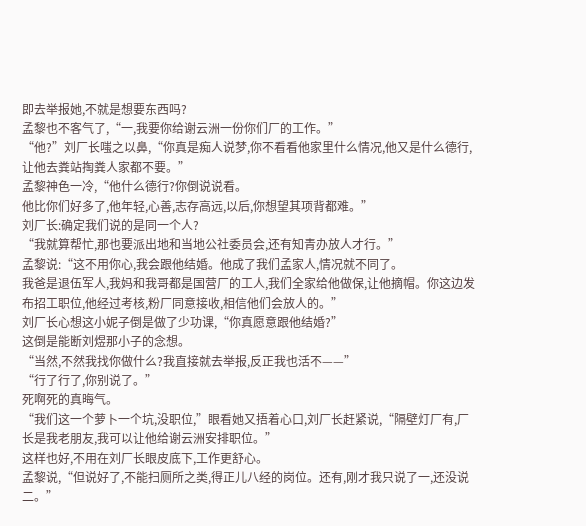即去举报她,不就是想要东西吗?
孟黎也不客气了,“一,我要你给谢云洲一份你们厂的工作。”
“他?”刘厂长嗤之以鼻,“你真是痴人说梦,你不看看他家里什么情况,他又是什么德行,让他去粪站掏粪人家都不要。”
孟黎神色一冷,“他什么德行?你倒说说看。
他比你们好多了,他年轻,心善,志存高远,以后,你想望其项背都难。”
刘厂长:确定我们说的是同一个人?
“我就算帮忙,那也要派出地和当地公社委员会,还有知青办放人才行。”
孟黎说:“这不用你心,我会跟他结婚。他成了我们孟家人,情况就不同了。
我爸是退伍军人,我妈和我哥都是国营厂的工人,我们全家给他做保,让他摘帽。你这边发布招工职位,他经过考核,粉厂同意接收,相信他们会放人的。”
刘厂长心想这小妮子倒是做了少功课,“你真愿意跟他结婚?”
这倒是能断刘煜那小子的念想。
“当然,不然我找你做什么?我直接就去举报,反正我也活不——”
“行了行了,你别说了。”
死啊死的真晦气。
“我们这一个萝卜一个坑,没职位,”眼看她又捂着心口,刘厂长赶紧说,“隔壁灯厂有,厂长是我老朋友,我可以让他给谢云洲安排职位。”
这样也好,不用在刘厂长眼皮底下,工作更舒心。
孟黎说,“但说好了,不能扫厕所之类,得正儿八经的岗位。还有,刚才我只说了一,还没说二。”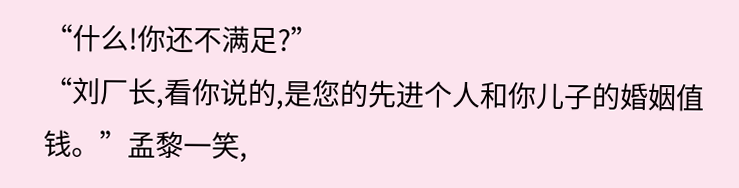“什么!你还不满足?”
“刘厂长,看你说的,是您的先进个人和你儿子的婚姻值钱。”孟黎一笑,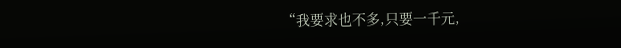“我要求也不多,只要一千元,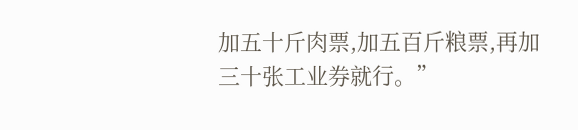加五十斤肉票,加五百斤粮票,再加三十张工业券就行。”